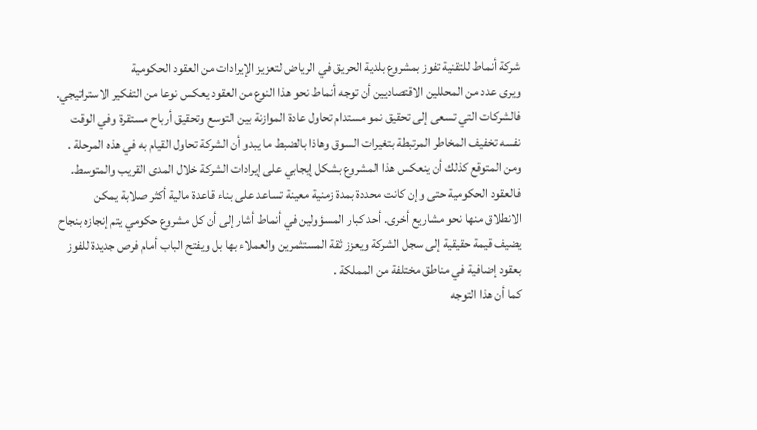شركة أنماط للتقنية تفوز بمشروع بلدية الحريق في الرياض لتعزيز الإيرادات من العقود الحكومية
ويرى عدد من المحللين الاقتصاديين أن توجه أنماط نحو هذا النوع من العقود يعكس نوعا من التفكير الاستراتيجي. فالشركات التي تسعى إلى تحقيق نمو مستدام تحاول عادة الموازنة بين التوسع وتحقيق أرباح مستقرة وفي الوقت نفسه تخفيف المخاطر المرتبطة بتغيرات السوق وهاذا بالضبط ما يبدو أن الشركة تحاول القيام به في هذه المرحلة .
ومن المتوقع كذلك أن ينعكس هذا المشروع بشكل إيجابي على إيرادات الشركة خلال المدى القريب والمتوسط. فالعقود الحكومية حتى وإن كانت محددة بمدة زمنية معينة تساعد على بناء قاعدة مالية أكثر صلابة يمكن الانطلاق منها نحو مشاريع أخرى. أحد كبار المسؤولين في أنماط أشار إلى أن كل مشروع حكومي يتم إنجازه بنجاح يضيف قيمة حقيقية إلى سجل الشركة ويعزز ثقة المستثمرين والعملاء بها بل ويفتح الباب أمام فرص جديدة للفوز بعقود إضافية في مناطق مختلفة من المملكة .
كما أن هذا التوجه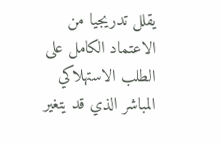يقلل تدريجيا من الاعتماد الكامل على الطلب الاستهلاكي المباشر الذي قد يتغير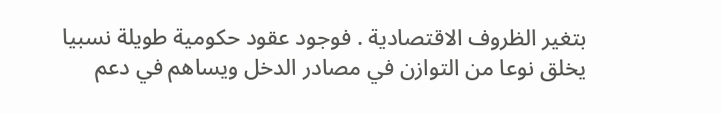بتغير الظروف الاقتصادية . فوجود عقود حكومية طويلة نسبيا يخلق نوعا من التوازن في مصادر الدخل ويساهم في دعم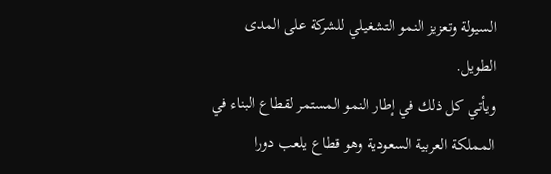السيولة وتعزيز النمو التشغيلي للشركة على المدى الطويل.
ويأتي كل ذلك في إطار النمو المستمر لقطاع البناء في المملكة العربية السعودية وهو قطاع يلعب دورا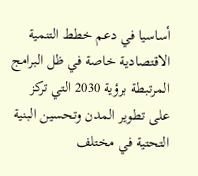أساسيا في دعم خطط التنمية الاقتصادية خاصة في ظل البرامج المرتبطة برؤية 2030 التي تركز على تطوير المدن وتحسين البنية التحتية في مختلف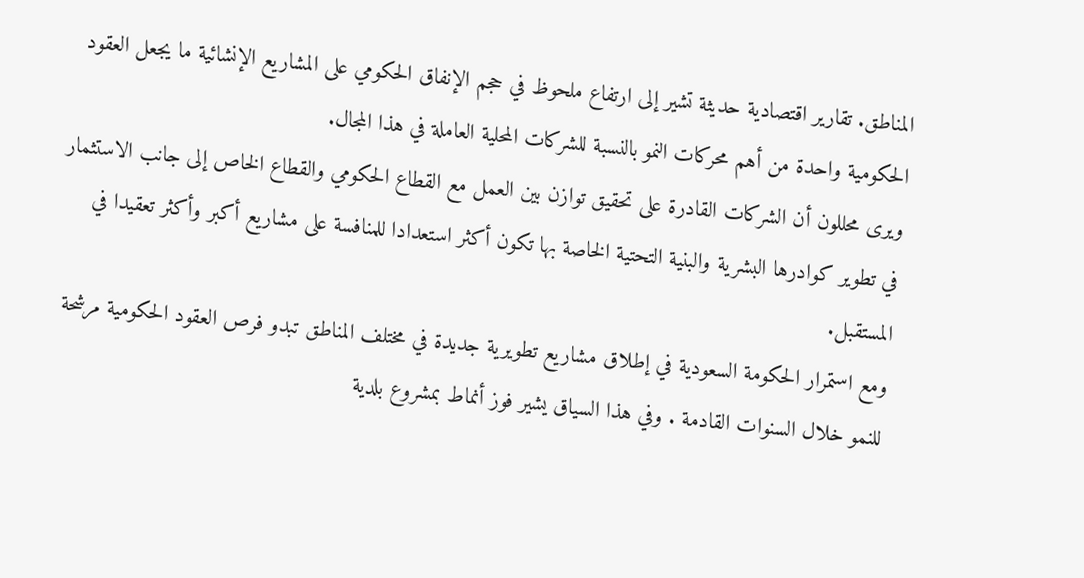المناطق. تقارير اقتصادية حديثة تشير إلى ارتفاع ملحوظ في حجم الإنفاق الحكومي على المشاريع الإنشائية ما يجعل العقود الحكومية واحدة من أهم محركات النمو بالنسبة للشركات المحلية العاملة في هذا المجال.
ويرى محللون أن الشركات القادرة على تحقيق توازن بين العمل مع القطاع الحكومي والقطاع الخاص إلى جانب الاستثمار في تطوير كوادرها البشرية والبنية التحتية الخاصة بها تكون أكثر استعدادا للمنافسة على مشاريع أكبر وأكثر تعقيدا في المستقبل.
ومع استمرار الحكومة السعودية في إطلاق مشاريع تطويرية جديدة في مختلف المناطق تبدو فرص العقود الحكومية مرشحة للنمو خلال السنوات القادمة . وفي هذا السياق يشير فوز أنماط بمشروع بلدية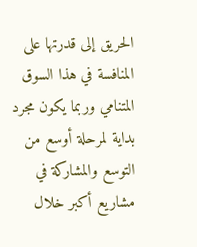الحريق إلى قدرتها على المنافسة في هذا السوق المتنامي وربما يكون مجرد بداية لمرحلة أوسع من التوسع والمشاركة في مشاريع أكبر خلال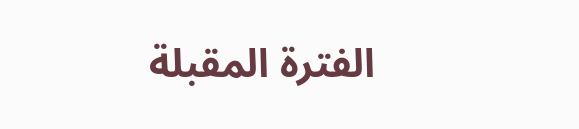الفترة المقبلة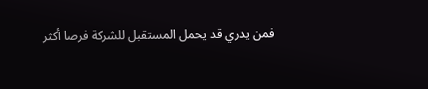فمن يدري قد يحمل المستقبل للشركة فرصا أكثر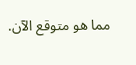مما هو متوقع الآن.